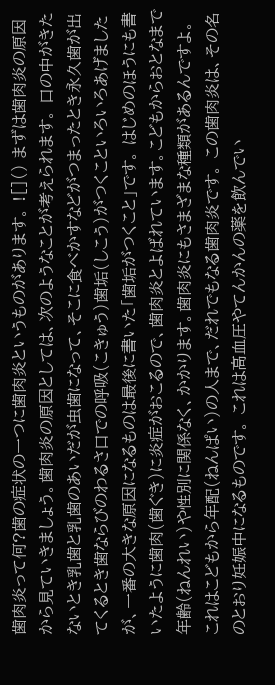歯肉炎って何?歯の症状の一つに歯肉炎というものがあります。 ![]() まずは歯肉炎の原因から見ていきましょう。歯肉炎の原因としては、次のようなことが考えられます。 口の中がきたないとき乳歯と乳歯のあいだが虫歯になって、そこに食べかすなどがつまったとき永久歯が出てくるとき歯ならびのわるさ口での呼吸(こきゅう)歯垢(しこう)がつくこといろいろあげましたが、一番の大きな原因になるものは最後に書いた「歯垢がつくこと」です。 はじめのほうにも書いたように歯肉(歯ぐき)に炎症がおこるので、歯肉炎とよばれています。こどもからおとなまで年齢(ねんれい)や性別に関係なく、かかります。歯肉炎にもさまざまな種類があるんですよ。 これはこどもから年配(ねんぱい)の人まで、だれでもなる歯肉炎です。 この歯肉炎は、その名のとおり妊娠中になるものです。 これは高血圧やてんかんの薬を飲んでい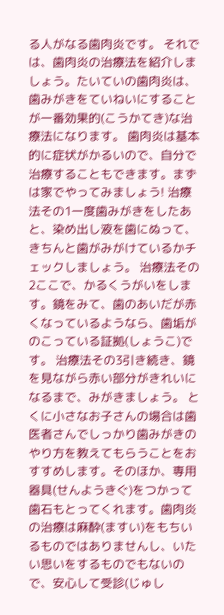る人がなる歯肉炎です。 それでは、歯肉炎の治療法を紹介しましょう。たいていの歯肉炎は、歯みがきをていねいにすることが一番効果的(こうかてき)な治療法になります。 歯肉炎は基本的に症状がかるいので、自分で治療することもできます。まずは家でやってみましょう! 治療法その1一度歯みがきをしたあと、染め出し液を歯にぬって、きちんと歯がみがけているかチェックしましょう。 治療法その2ここで、かるくうがいをします。鏡をみて、歯のあいだが赤くなっているようなら、歯垢がのこっている証拠(しょうこ)です。 治療法その3引き続き、鏡を見ながら赤い部分がきれいになるまで、みがきましょう。 とくに小さなお子さんの場合は歯医者さんでしっかり歯みがきのやり方を教えてもらうことをおすすめします。そのほか、専用器具(せんようきぐ)をつかって歯石もとってくれます。歯肉炎の治療は麻酔(ますい)をもちいるものではありませんし、いたい思いをするものでもないので、安心して受診(じゅし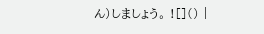ん)しましょう。 ![]() |